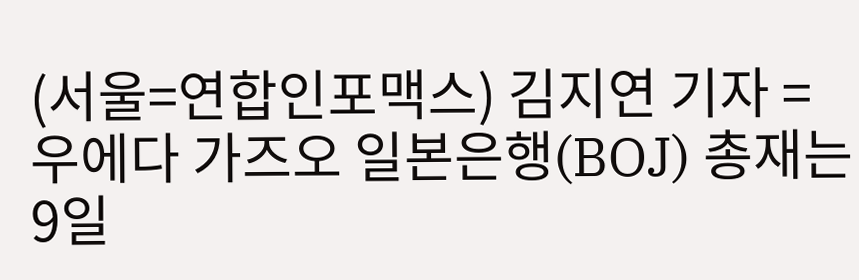(서울=연합인포맥스) 김지연 기자 = 우에다 가즈오 일본은행(BOJ) 총재는 9일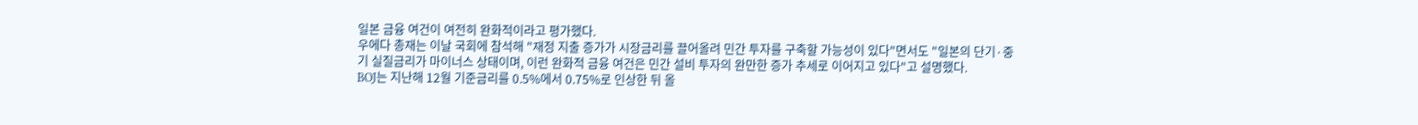일본 금융 여건이 여전히 완화적이라고 평가했다.
우에다 총재는 이날 국회에 참석해 "재정 지출 증가가 시장금리를 끌어올려 민간 투자를 구축할 가능성이 있다"면서도 "일본의 단기·중기 실질금리가 마이너스 상태이며, 이런 완화적 금융 여건은 민간 설비 투자의 완만한 증가 추세로 이어지고 있다"고 설명했다.
BOJ는 지난해 12월 기준금리를 0.5%에서 0.75%로 인상한 뒤 올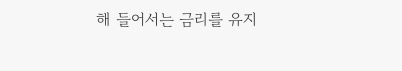해 들어서는 금리를 유지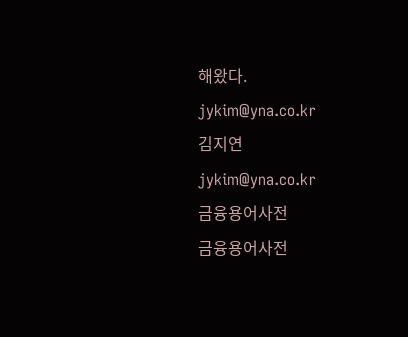해왔다.
jykim@yna.co.kr
김지연
jykim@yna.co.kr
금융용어사전
금융용어사전